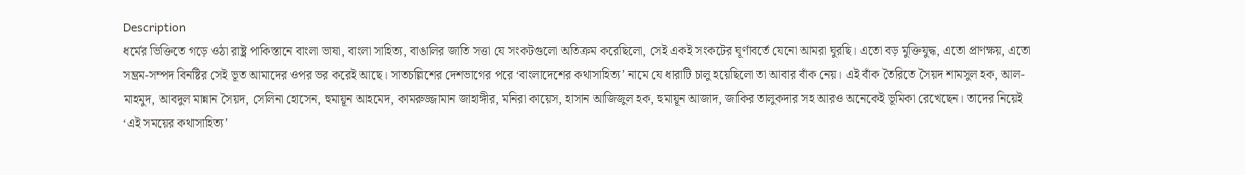Description
ধর্মের ভিক্তিতে গড়ে ওঠা রাষ্ট্র পাকিস্তানে বাংলা ভাষা, বাংলা সাহিত্য, বাঙালির জাতি সত্তা যে সংকটগুলো অতিক্রম করেছিলো, সেই একই সংকটের ঘূর্ণাবর্তে যেনো আমরা ঘুরছি। এতো বড় মুক্তিযুদ্ধ, এতো প্রাণক্ষয়, এতো সম্ভ্রম-সম্পদ বিনষ্টির সেই ভূত আমাদের ওপর ভর করেই আছে। সাতচল্লিশের দেশভাগের পরে ‘বাংলাদেশের কথাসাহিত্য’ নামে যে ধারাটি চালু হয়েছিলো তা আবার বাঁক নেয়। এই বাঁক তৈরিতে সৈয়দ শামসুল হক, আল-মাহমুদ, আবদুল মান্নান সৈয়দ, সেলিনা হোসেন, হুমায়ূন আহমেদ, কামরুজ্জামান জাহাঙ্গীর, মনিরা কায়েস, হাসান আজিজুল হক, হুমায়ূন আজাদ, জাকির তালুকদার সহ আরও অনেকেই ভূমিকা রেখেছেন। তাদের নিয়েই ‘এই সময়ের কথাসাহিত্য’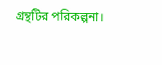গ্রন্থটির পরিকল্পনা।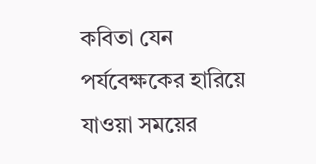কবিতা যেন পর্যবেক্ষকের হারিয়ে যাওয়া সময়ের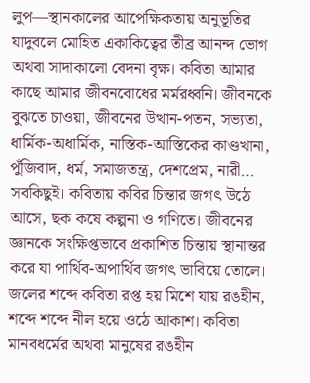লুপ―স্থানকালের আপেক্ষিকতায় অনুভূতির যাদুবলে মোহিত একাকিত্বের তীব্র আনন্দ ভোগ অথবা সাদাকালো বেদনা বৃক্ষ। কবিতা আমার কাছে আমার জীবনবোধের মর্মরধ্বনি। জীবনকে বুঝতে চাওয়া, জীবনের উত্থান-পতন, সভ্যতা, ধার্মিক-অধার্মিক, নাস্তিক-আস্তিকের কাণ্ডখানা, পুঁজিবাদ, ধর্ম, সমাজতন্ত্র, দেশপ্রেম, নারী… সবকিছুই। কবিতায় কবির চিন্তার জগৎ উঠে আসে, ছক কষে কল্পনা ও গণিতে। জীবনের জ্ঞানকে সংক্ষিপ্তভাবে প্রকাশিত চিন্তায় স্থানান্তর করে যা পার্থিব-অপার্থিব জগৎ ভাবিয়ে তোলে। জলের শব্দে কবিতা রপ্ত হয় মিশে যায় রঙহীন, শব্দে শব্দে নীল হয়ে ওঠে আকাশ। কবিতা মানবধর্মের অথবা মানুষের রঙহীন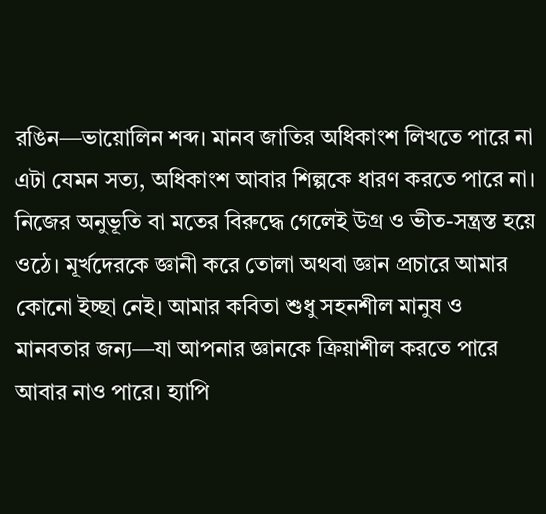রঙিন―ভায়োলিন শব্দ। মানব জাতির অধিকাংশ লিখতে পারে না এটা যেমন সত্য, অধিকাংশ আবার শিল্পকে ধারণ করতে পারে না। নিজের অনুভূতি বা মতের বিরুদ্ধে গেলেই উগ্র ও ভীত-সন্ত্রস্ত হয়ে ওঠে। মূর্খদেরকে জ্ঞানী করে তোলা অথবা জ্ঞান প্রচারে আমার কোনো ইচ্ছা নেই। আমার কবিতা শুধু সহনশীল মানুষ ও মানবতার জন্য―যা আপনার জ্ঞানকে ক্রিয়াশীল করতে পারে আবার নাও পারে। হ্যাপি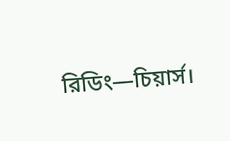রিডিং―চিয়ার্স।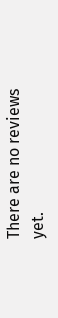There are no reviews yet.